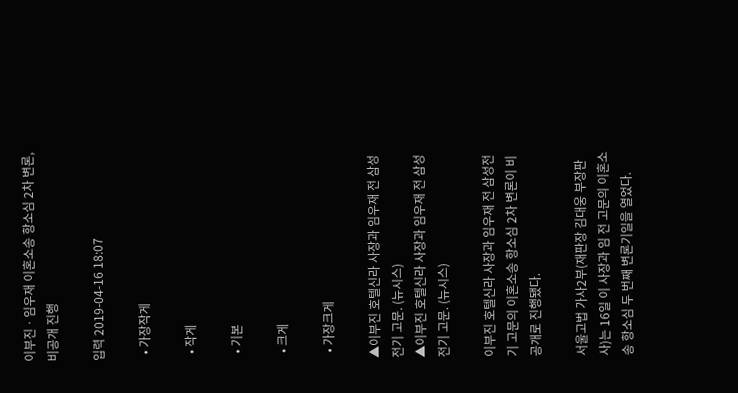이부진ㆍ임우재 이혼소송 항소심 2차 변론, 비공개 진행

입력 2019-04-16 18:07

  • 가장작게

  • 작게

  • 기본

  • 크게

  • 가장크게

▲이부진 호텔신라 사장과 임우재 전 삼성전기 고문. (뉴시스)
▲이부진 호텔신라 사장과 임우재 전 삼성전기 고문. (뉴시스)

이부진 호텔신라 사장과 임우재 전 삼성전기 고문의 이혼소송 항소심 2차 변론이 비공개로 진행됐다.

서울고법 가사2부(재판장 김대웅 부장판사)는 16일 이 사장과 임 전 고문의 이혼소송 항소심 두 번째 변론기일을 열었다.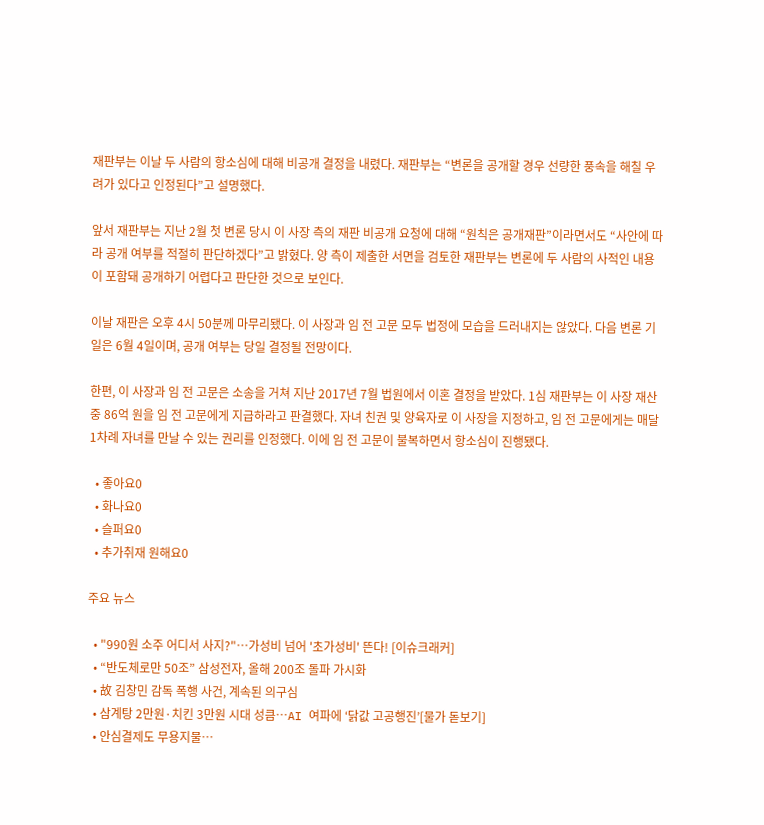재판부는 이날 두 사람의 항소심에 대해 비공개 결정을 내렸다. 재판부는 “변론을 공개할 경우 선량한 풍속을 해칠 우려가 있다고 인정된다”고 설명했다.

앞서 재판부는 지난 2월 첫 변론 당시 이 사장 측의 재판 비공개 요청에 대해 “원칙은 공개재판”이라면서도 “사안에 따라 공개 여부를 적절히 판단하겠다”고 밝혔다. 양 측이 제출한 서면을 검토한 재판부는 변론에 두 사람의 사적인 내용이 포함돼 공개하기 어렵다고 판단한 것으로 보인다.

이날 재판은 오후 4시 50분께 마무리됐다. 이 사장과 임 전 고문 모두 법정에 모습을 드러내지는 않았다. 다음 변론 기일은 6월 4일이며, 공개 여부는 당일 결정될 전망이다.

한편, 이 사장과 임 전 고문은 소송을 거쳐 지난 2017년 7월 법원에서 이혼 결정을 받았다. 1심 재판부는 이 사장 재산 중 86억 원을 임 전 고문에게 지급하라고 판결했다. 자녀 친권 및 양육자로 이 사장을 지정하고, 임 전 고문에게는 매달 1차례 자녀를 만날 수 있는 권리를 인정했다. 이에 임 전 고문이 불복하면서 항소심이 진행됐다.

  • 좋아요0
  • 화나요0
  • 슬퍼요0
  • 추가취재 원해요0

주요 뉴스

  • "990원 소주 어디서 사지?"⋯가성비 넘어 '초가성비' 뜬다! [이슈크래커]
  • “반도체로만 50조” 삼성전자, 올해 200조 돌파 가시화
  • 故 김창민 감독 폭행 사건, 계속된 의구심
  • 삼계탕 2만원·치킨 3만원 시대 성큼⋯AI 여파에 ‘닭값 고공행진’[물가 돋보기]
  • 안심결제도 무용지물…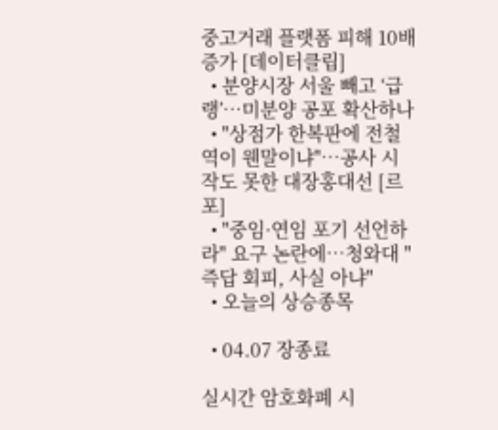중고거래 플랫폼 피해 10배 증가 [데이터클립]
  • 분양시장 서울 빼고 ‘급랭’⋯미분양 공포 확산하나
  • "상점가 한복판에 전철역이 웬말이냐"…공사 시작도 못한 대장홍대선 [르포]
  • "중임·연임 포기 선언하라" 요구 논란에…청와대 "즉답 회피, 사실 아냐"
  • 오늘의 상승종목

  • 04.07 장종료

실시간 암호화폐 시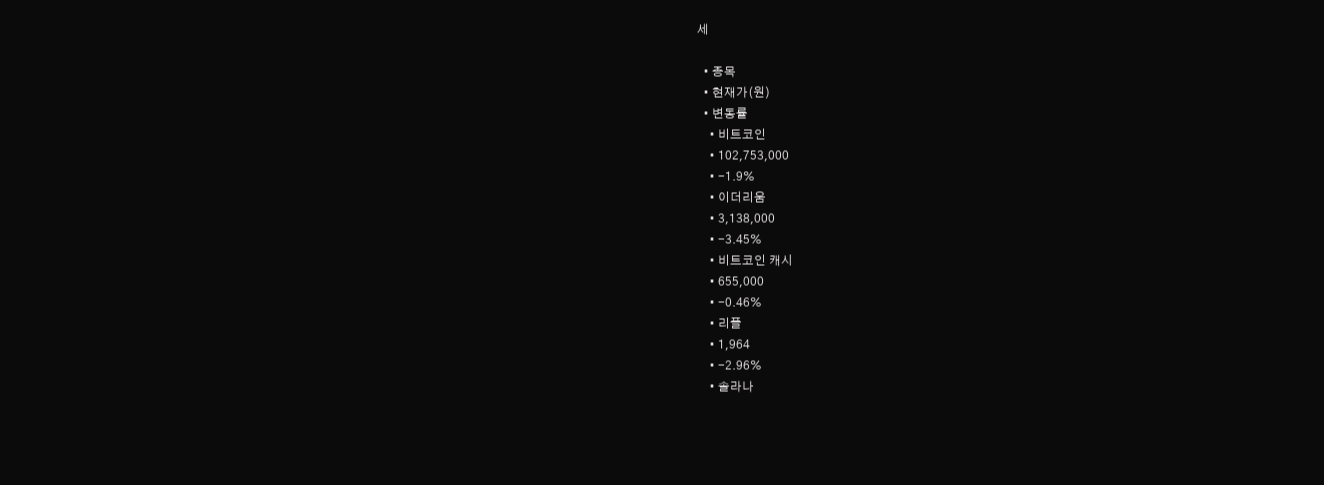세

  • 종목
  • 현재가(원)
  • 변동률
    • 비트코인
    • 102,753,000
    • -1.9%
    • 이더리움
    • 3,138,000
    • -3.45%
    • 비트코인 캐시
    • 655,000
    • -0.46%
    • 리플
    • 1,964
    • -2.96%
    • 솔라나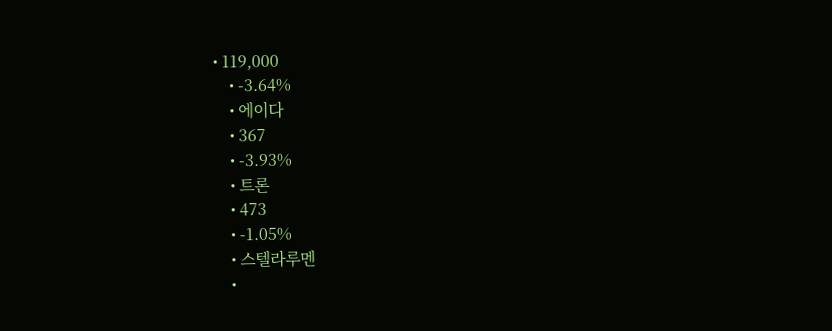• 119,000
    • -3.64%
    • 에이다
    • 367
    • -3.93%
    • 트론
    • 473
    • -1.05%
    • 스텔라루멘
    •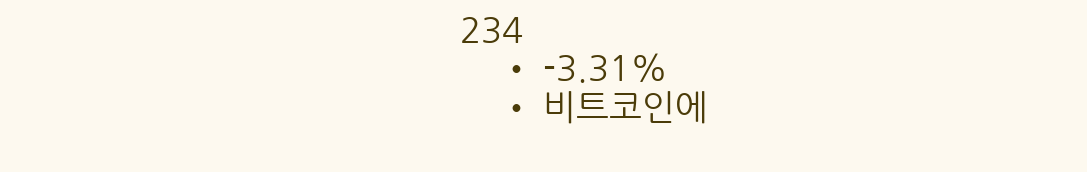234
    • -3.31%
    • 비트코인에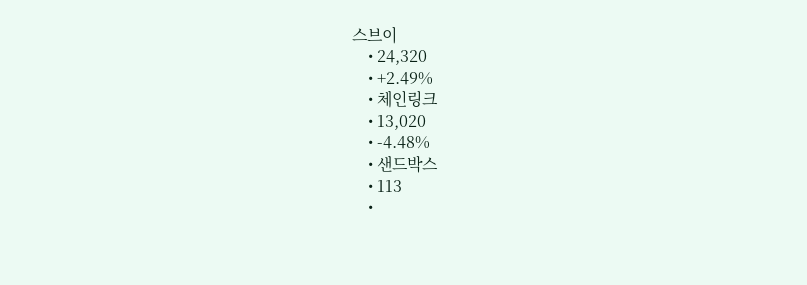스브이
    • 24,320
    • +2.49%
    • 체인링크
    • 13,020
    • -4.48%
    • 샌드박스
    • 113
    •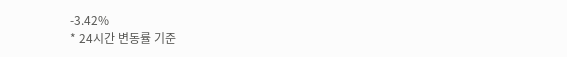-3.42%
* 24시간 변동률 기준